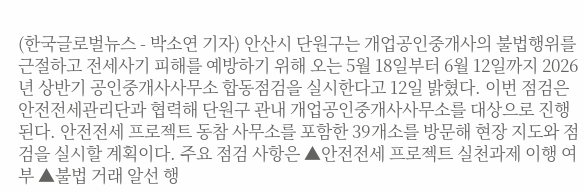(한국글로벌뉴스 - 박소연 기자) 안산시 단원구는 개업공인중개사의 불법행위를 근절하고 전세사기 피해를 예방하기 위해 오는 5월 18일부터 6월 12일까지 2026년 상반기 공인중개사사무소 합동점검을 실시한다고 12일 밝혔다. 이번 점검은 안전전세관리단과 협력해 단원구 관내 개업공인중개사사무소를 대상으로 진행된다. 안전전세 프로젝트 동참 사무소를 포함한 39개소를 방문해 현장 지도와 점검을 실시할 계획이다. 주요 점검 사항은 ▲안전전세 프로젝트 실천과제 이행 여부 ▲불법 거래 알선 행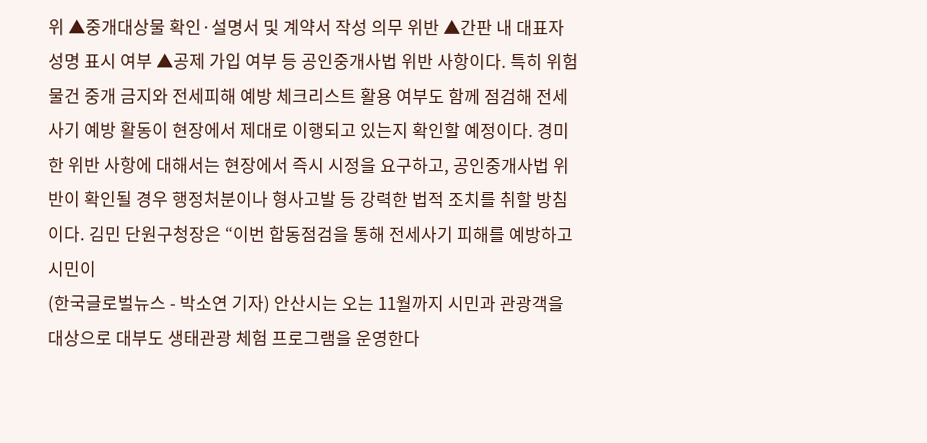위 ▲중개대상물 확인·설명서 및 계약서 작성 의무 위반 ▲간판 내 대표자 성명 표시 여부 ▲공제 가입 여부 등 공인중개사법 위반 사항이다. 특히 위험물건 중개 금지와 전세피해 예방 체크리스트 활용 여부도 함께 점검해 전세사기 예방 활동이 현장에서 제대로 이행되고 있는지 확인할 예정이다. 경미한 위반 사항에 대해서는 현장에서 즉시 시정을 요구하고, 공인중개사법 위반이 확인될 경우 행정처분이나 형사고발 등 강력한 법적 조치를 취할 방침이다. 김민 단원구청장은 “이번 합동점검을 통해 전세사기 피해를 예방하고 시민이
(한국글로벌뉴스 - 박소연 기자) 안산시는 오는 11월까지 시민과 관광객을 대상으로 대부도 생태관광 체험 프로그램을 운영한다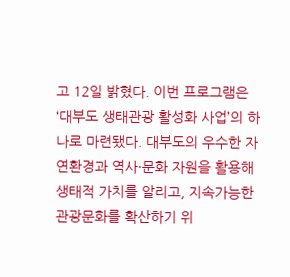고 12일 밝혔다. 이번 프로그램은 ‘대부도 생태관광 활성화 사업’의 하나로 마련됐다. 대부도의 우수한 자연환경과 역사·문화 자원을 활용해 생태적 가치를 알리고, 지속가능한 관광문화를 확산하기 위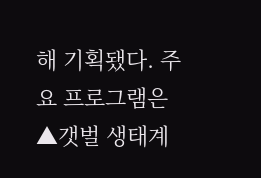해 기획됐다. 주요 프로그램은 ▲갯벌 생태계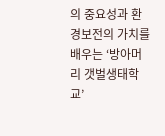의 중요성과 환경보전의 가치를 배우는 ‘방아머리 갯벌생태학교’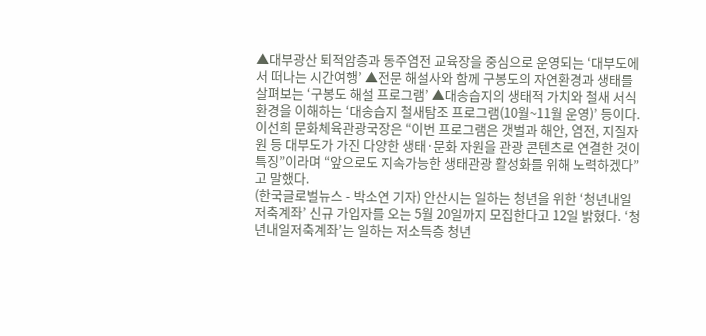▲대부광산 퇴적암층과 동주염전 교육장을 중심으로 운영되는 ‘대부도에서 떠나는 시간여행’ ▲전문 해설사와 함께 구봉도의 자연환경과 생태를 살펴보는 ‘구봉도 해설 프로그램’ ▲대송습지의 생태적 가치와 철새 서식 환경을 이해하는 ‘대송습지 철새탐조 프로그램(10월~11월 운영)’ 등이다. 이선희 문화체육관광국장은 “이번 프로그램은 갯벌과 해안, 염전, 지질자원 등 대부도가 가진 다양한 생태·문화 자원을 관광 콘텐츠로 연결한 것이 특징”이라며 “앞으로도 지속가능한 생태관광 활성화를 위해 노력하겠다”고 말했다.
(한국글로벌뉴스 - 박소연 기자) 안산시는 일하는 청년을 위한 ‘청년내일저축계좌’ 신규 가입자를 오는 5월 20일까지 모집한다고 12일 밝혔다. ‘청년내일저축계좌’는 일하는 저소득층 청년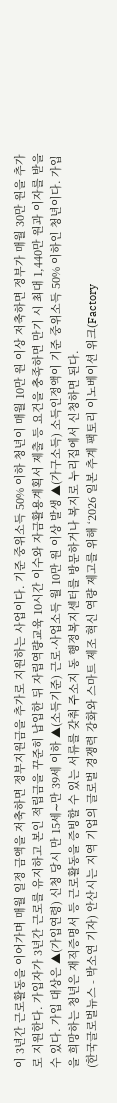이 3년간 근로활동을 이어가며 매월 일정 금액을 저축하면 정부지원금을 추가로 지원하는 사업이다. 기준 중위소득 50% 이하 청년이 매월 10만 원 이상 저축하면 정부가 매월 30만 원을 추가로 지원한다. 가입자가 3년간 근로를 유지하고 본인 적립금을 꾸준히 납입한 뒤 자립역량교육 10시간 이수와 자금활용계획서 제출 등 요건을 충족하면 만기 시 최대 1,440만 원과 이자를 받을 수 있다. 가입 대상은 ▲(가입연령) 신청 당시 만 15세∼만 39세 이하 ▲(소득기준) 근로·사업소득 월 10만 원 이상 발생 ▲(가구소득) 소득인정액이 기준 중위소득 50% 이하인 청년이다. 가입을 희망하는 청년은 재직증명서 등 근로활동을 증빙할 수 있는 서류를 갖춰 주소지 동 행정복지센터를 방문하거나 복지로 누리집에서 신청하면 된다.
(한국글로벌뉴스 - 박소연 기자) 안산시는 지역 기업의 글로벌 경쟁력 강화와 스마트 제조 혁신 역량 제고를 위해 ‘2026 일본 추계 팩토리 이노베이션 위크(Factory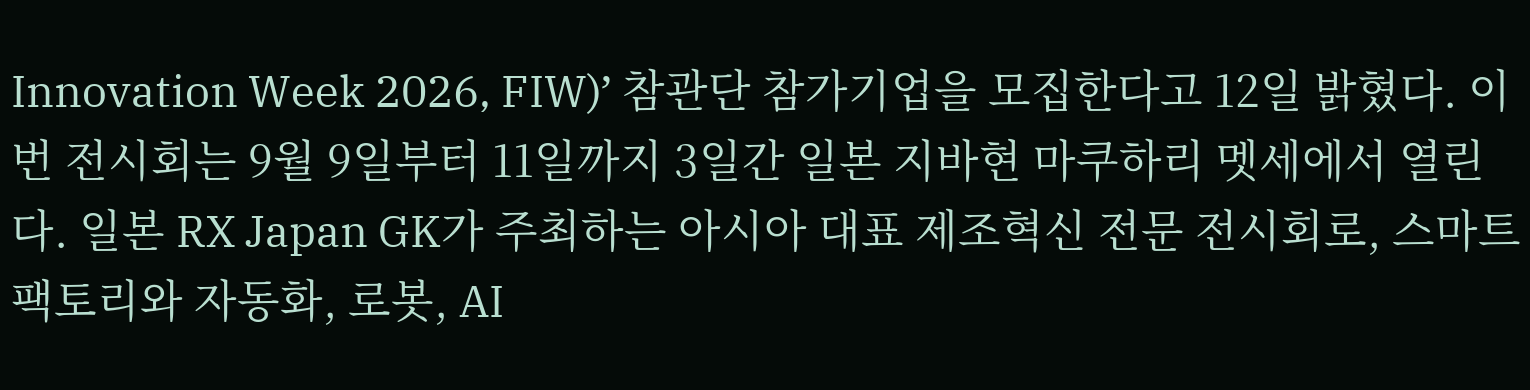Innovation Week 2026, FIW)’ 참관단 참가기업을 모집한다고 12일 밝혔다. 이번 전시회는 9월 9일부터 11일까지 3일간 일본 지바현 마쿠하리 멧세에서 열린다. 일본 RX Japan GK가 주최하는 아시아 대표 제조혁신 전문 전시회로, 스마트팩토리와 자동화, 로봇, AI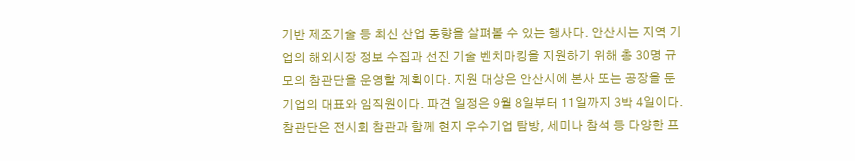기반 제조기술 등 최신 산업 동향을 살펴볼 수 있는 행사다. 안산시는 지역 기업의 해외시장 정보 수집과 선진 기술 벤치마킹을 지원하기 위해 총 30명 규모의 참관단을 운영할 계획이다. 지원 대상은 안산시에 본사 또는 공장을 둔 기업의 대표와 임직원이다. 파견 일정은 9월 8일부터 11일까지 3박 4일이다. 참관단은 전시회 참관과 함께 현지 우수기업 탐방, 세미나 참석 등 다양한 프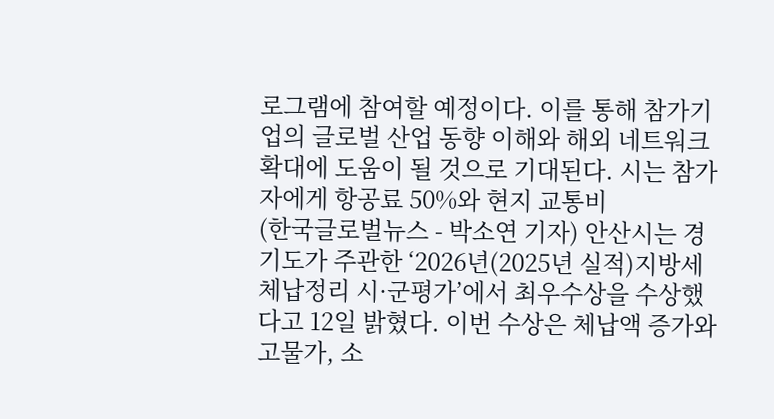로그램에 참여할 예정이다. 이를 통해 참가기업의 글로벌 산업 동향 이해와 해외 네트워크 확대에 도움이 될 것으로 기대된다. 시는 참가자에게 항공료 50%와 현지 교통비
(한국글로벌뉴스 - 박소연 기자) 안산시는 경기도가 주관한 ‘2026년(2025년 실적)지방세 체납정리 시·군평가’에서 최우수상을 수상했다고 12일 밝혔다. 이번 수상은 체납액 증가와 고물가, 소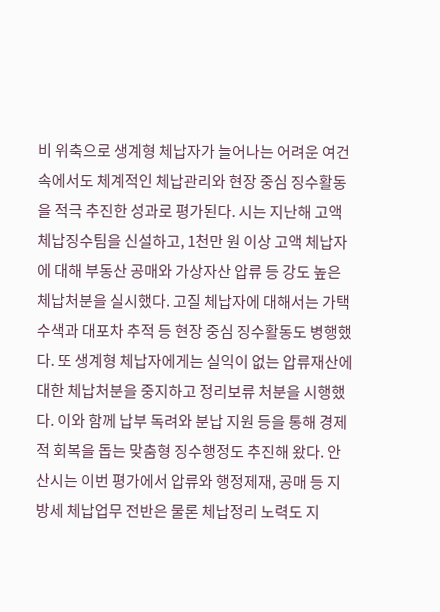비 위축으로 생계형 체납자가 늘어나는 어려운 여건 속에서도 체계적인 체납관리와 현장 중심 징수활동을 적극 추진한 성과로 평가된다. 시는 지난해 고액체납징수팀을 신설하고, 1천만 원 이상 고액 체납자에 대해 부동산 공매와 가상자산 압류 등 강도 높은 체납처분을 실시했다. 고질 체납자에 대해서는 가택수색과 대포차 추적 등 현장 중심 징수활동도 병행했다. 또 생계형 체납자에게는 실익이 없는 압류재산에 대한 체납처분을 중지하고 정리보류 처분을 시행했다. 이와 함께 납부 독려와 분납 지원 등을 통해 경제적 회복을 돕는 맞춤형 징수행정도 추진해 왔다. 안산시는 이번 평가에서 압류와 행정제재, 공매 등 지방세 체납업무 전반은 물론 체납정리 노력도 지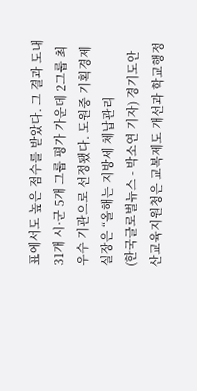표에서도 높은 점수를 받았다. 그 결과 도내 31개 시·군 5개 그룹 평가 가운데 2그룹 최우수 기관으로 선정됐다. 도원중 기획경제실장은 “올해는 지방세 체납관리
(한국글로벌뉴스 - 박소연 기자) 경기도안산교육지원청은 교복제도 개선과 학교행정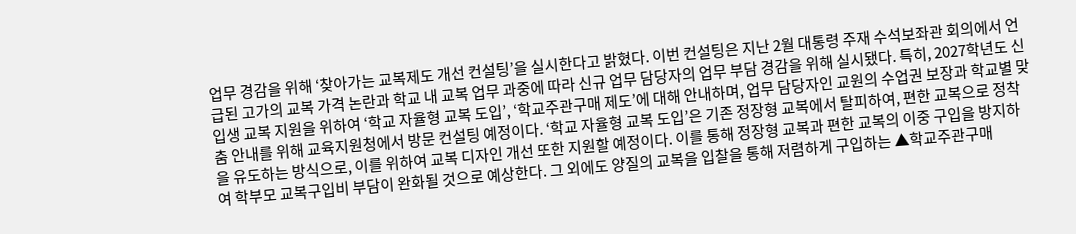업무 경감을 위해 ‘찾아가는 교복제도 개선 컨설팅’을 실시한다고 밝혔다. 이번 컨설팅은 지난 2월 대통령 주재 수석보좌관 회의에서 언급된 고가의 교복 가격 논란과 학교 내 교복 업무 과중에 따라 신규 업무 담당자의 업무 부담 경감을 위해 실시됐다. 특히, 2027학년도 신입생 교복 지원을 위하여 ‘학교 자율형 교복 도입’, ‘학교주관구매 제도’에 대해 안내하며, 업무 담당자인 교원의 수업권 보장과 학교별 맞춤 안내를 위해 교육지원청에서 방문 컨설팅 예정이다. ‘학교 자율형 교복 도입’은 기존 정장형 교복에서 탈피하여, 편한 교복으로 정착을 유도하는 방식으로, 이를 위하여 교복 디자인 개선 또한 지원할 예정이다. 이를 통해 정장형 교복과 편한 교복의 이중 구입을 방지하여 학부모 교복구입비 부담이 완화될 것으로 예상한다. 그 외에도 양질의 교복을 입찰을 통해 저렴하게 구입하는 ▲학교주관구매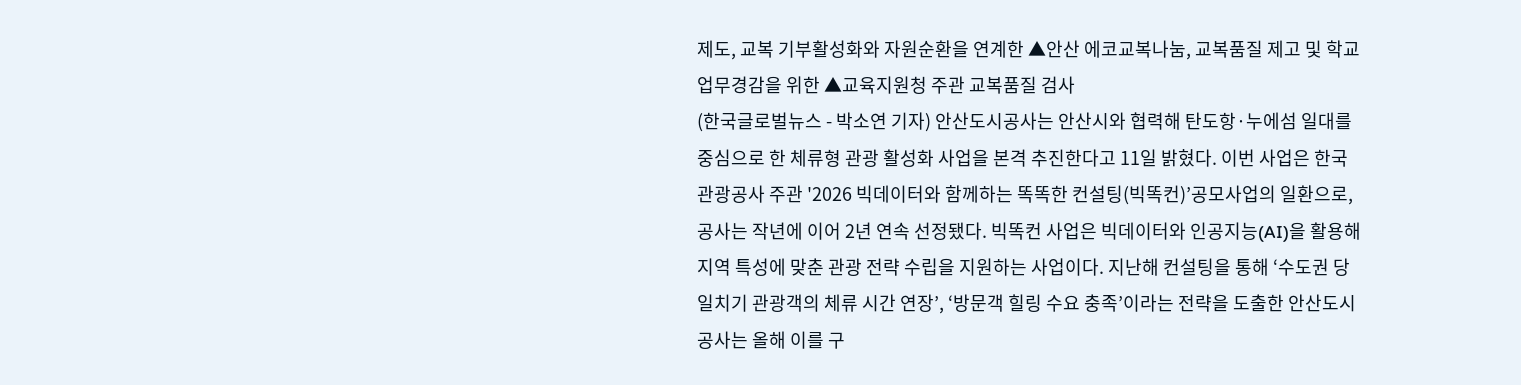제도, 교복 기부활성화와 자원순환을 연계한 ▲안산 에코교복나눔, 교복품질 제고 및 학교 업무경감을 위한 ▲교육지원청 주관 교복품질 검사
(한국글로벌뉴스 - 박소연 기자) 안산도시공사는 안산시와 협력해 탄도항·누에섬 일대를 중심으로 한 체류형 관광 활성화 사업을 본격 추진한다고 11일 밝혔다. 이번 사업은 한국관광공사 주관 '2026 빅데이터와 함께하는 똑똑한 컨설팅(빅똑컨)’공모사업의 일환으로, 공사는 작년에 이어 2년 연속 선정됐다. 빅똑컨 사업은 빅데이터와 인공지능(AI)을 활용해 지역 특성에 맞춘 관광 전략 수립을 지원하는 사업이다. 지난해 컨설팅을 통해 ‘수도권 당일치기 관광객의 체류 시간 연장’, ‘방문객 힐링 수요 충족’이라는 전략을 도출한 안산도시공사는 올해 이를 구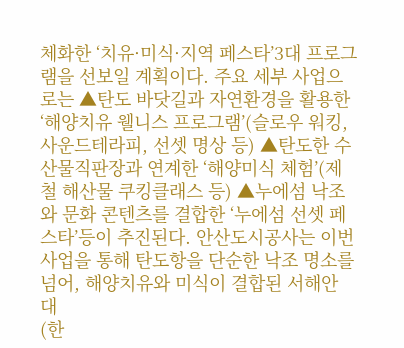체화한 ‘치유·미식·지역 페스타’3대 프로그램을 선보일 계획이다. 주요 세부 사업으로는 ▲탄도 바닷길과 자연환경을 활용한 ‘해양치유 웰니스 프로그램’(슬로우 워킹, 사운드테라피, 선셋 명상 등) ▲탄도한 수산물직판장과 연계한 ‘해양미식 체험’(제철 해산물 쿠킹클래스 등) ▲누에섬 낙조와 문화 콘텐츠를 결합한 ‘누에섬 선셋 페스타’등이 추진된다. 안산도시공사는 이번 사업을 통해 탄도항을 단순한 낙조 명소를 넘어, 해양치유와 미식이 결합된 서해안 대
(한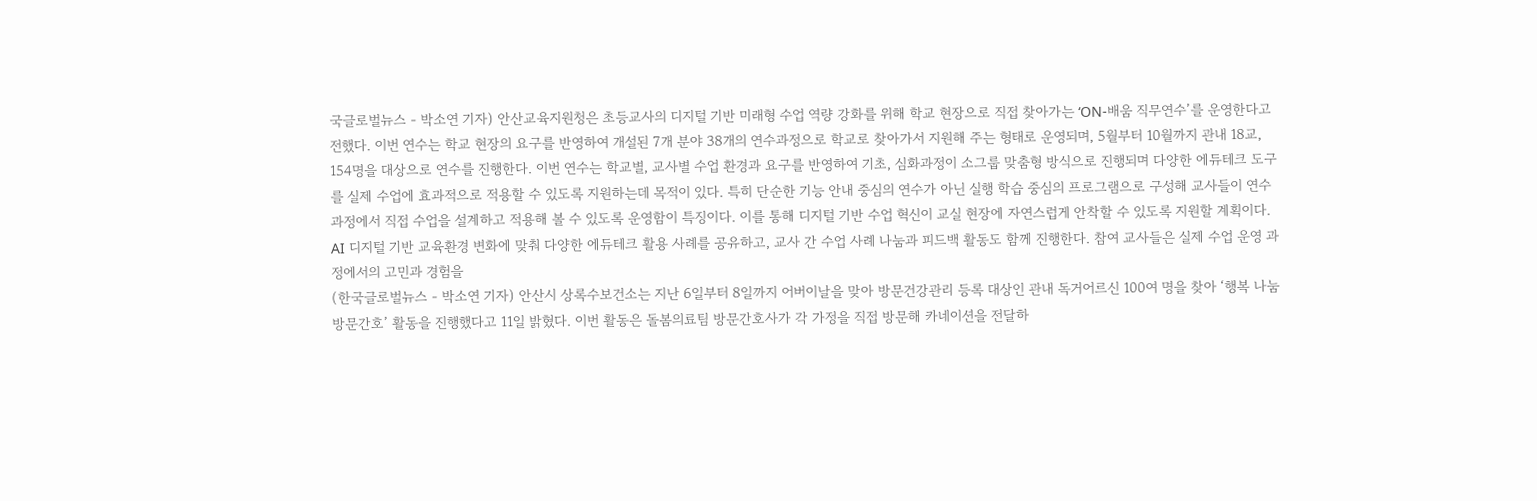국글로벌뉴스 - 박소연 기자) 안산교육지원청은 초등교사의 디지털 기반 미래형 수업 역량 강화를 위해 학교 현장으로 직접 찾아가는 ‘ON-배움 직무연수’를 운영한다고 전했다. 이번 연수는 학교 현장의 요구를 반영하여 개설된 7개 분야 38개의 연수과정으로 학교로 찾아가서 지원해 주는 형태로 운영되며, 5월부터 10월까지 관내 18교, 154명을 대상으로 연수를 진행한다. 이번 연수는 학교별, 교사별 수업 환경과 요구를 반영하여 기초, 심화과정이 소그룹 맞춤형 방식으로 진행되며 다양한 에듀테크 도구를 실제 수업에 효과적으로 적용할 수 있도록 지원하는데 목적이 있다. 특히 단순한 기능 안내 중심의 연수가 아닌 실행 학습 중심의 프로그램으로 구성해 교사들이 연수 과정에서 직접 수업을 설계하고 적용해 볼 수 있도록 운영함이 특징이다. 이를 통해 디지털 기반 수업 혁신이 교실 현장에 자연스럽게 안착할 수 있도록 지원할 계획이다. AI 디지털 기반 교육환경 변화에 맞춰 다양한 에듀테크 활용 사례를 공유하고, 교사 간 수업 사례 나눔과 피드백 활동도 함께 진행한다. 참여 교사들은 실제 수업 운영 과정에서의 고민과 경험을
(한국글로벌뉴스 - 박소연 기자) 안산시 상록수보건소는 지난 6일부터 8일까지 어버이날을 맞아 방문건강관리 등록 대상인 관내 독거어르신 100여 명을 찾아 ‘행복 나눔 방문간호’ 활동을 진행했다고 11일 밝혔다. 이번 활동은 돌봄의료팀 방문간호사가 각 가정을 직접 방문해 카네이션을 전달하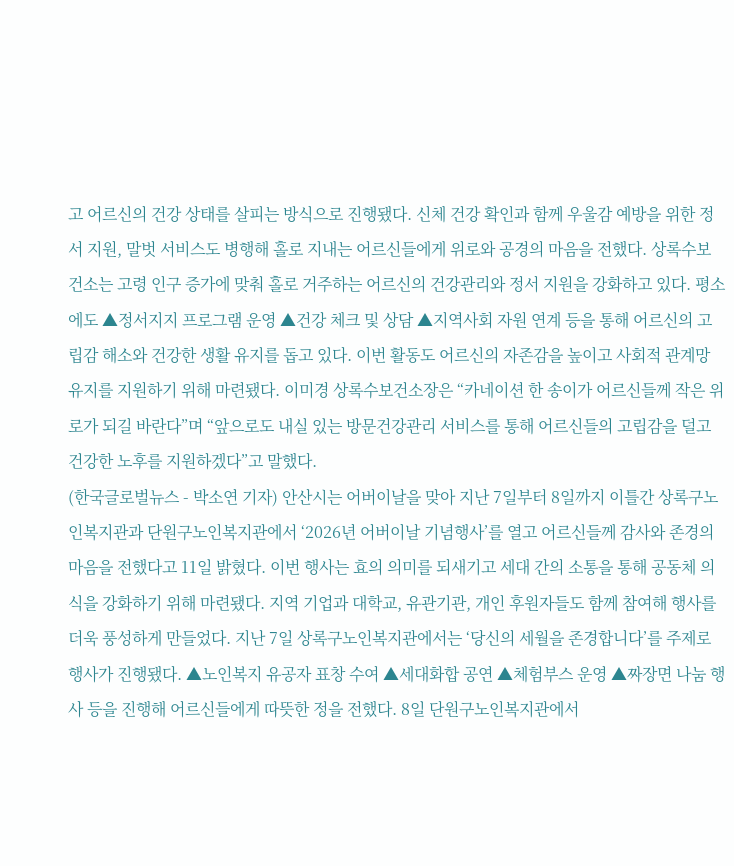고 어르신의 건강 상태를 살피는 방식으로 진행됐다. 신체 건강 확인과 함께 우울감 예방을 위한 정서 지원, 말벗 서비스도 병행해 홀로 지내는 어르신들에게 위로와 공경의 마음을 전했다. 상록수보건소는 고령 인구 증가에 맞춰 홀로 거주하는 어르신의 건강관리와 정서 지원을 강화하고 있다. 평소에도 ▲정서지지 프로그램 운영 ▲건강 체크 및 상담 ▲지역사회 자원 연계 등을 통해 어르신의 고립감 해소와 건강한 생활 유지를 돕고 있다. 이번 활동도 어르신의 자존감을 높이고 사회적 관계망 유지를 지원하기 위해 마련됐다. 이미경 상록수보건소장은 “카네이션 한 송이가 어르신들께 작은 위로가 되길 바란다”며 “앞으로도 내실 있는 방문건강관리 서비스를 통해 어르신들의 고립감을 덜고 건강한 노후를 지원하겠다”고 말했다.
(한국글로벌뉴스 - 박소연 기자) 안산시는 어버이날을 맞아 지난 7일부터 8일까지 이틀간 상록구노인복지관과 단원구노인복지관에서 ‘2026년 어버이날 기념행사’를 열고 어르신들께 감사와 존경의 마음을 전했다고 11일 밝혔다. 이번 행사는 효의 의미를 되새기고 세대 간의 소통을 통해 공동체 의식을 강화하기 위해 마련됐다. 지역 기업과 대학교, 유관기관, 개인 후원자들도 함께 참여해 행사를 더욱 풍성하게 만들었다. 지난 7일 상록구노인복지관에서는 ‘당신의 세월을 존경합니다’를 주제로 행사가 진행됐다. ▲노인복지 유공자 표창 수여 ▲세대화합 공연 ▲체험부스 운영 ▲짜장면 나눔 행사 등을 진행해 어르신들에게 따뜻한 정을 전했다. 8일 단원구노인복지관에서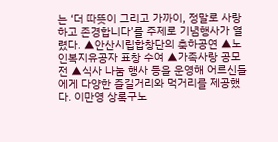는 ‘더 따뜻이 그리고 가까이, 정말로 사랑하고 존경합니다’를 주제로 기념행사가 열렸다. ▲안산시립합창단의 축하공연 ▲노인복지유공자 표창 수여 ▲가족사랑 공모전 ▲식사 나눔 행사 등을 운영해 어르신들에게 다양한 즐길거리와 먹거리를 제공했다. 이만영 상록구노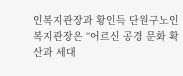인복지관장과 황인득 단원구노인복지관장은 “어르신 공경 문화 확산과 세대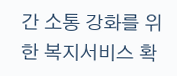간 소통 강화를 위한 복지서비스 확